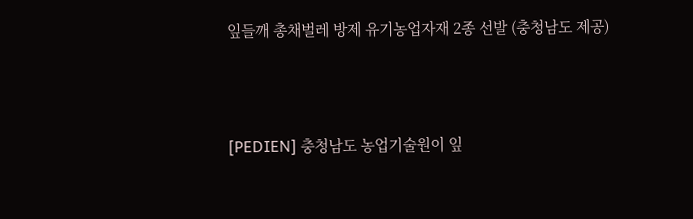잎들깨 총채벌레 방제 유기농업자재 2종 선발 (충청남도 제공)



[PEDIEN] 충청남도 농업기술원이 잎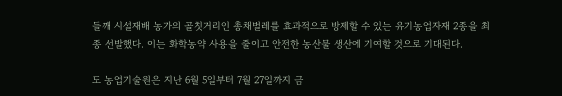들깨 시설재배 농가의 골칫거리인 총채벌레를 효과적으로 방제할 수 있는 유기농업자재 2종을 최종 선발했다. 이는 화학농약 사용을 줄이고 안전한 농산물 생산에 기여할 것으로 기대된다.

도 농업기술원은 지난 6월 5일부터 7월 27일까지 금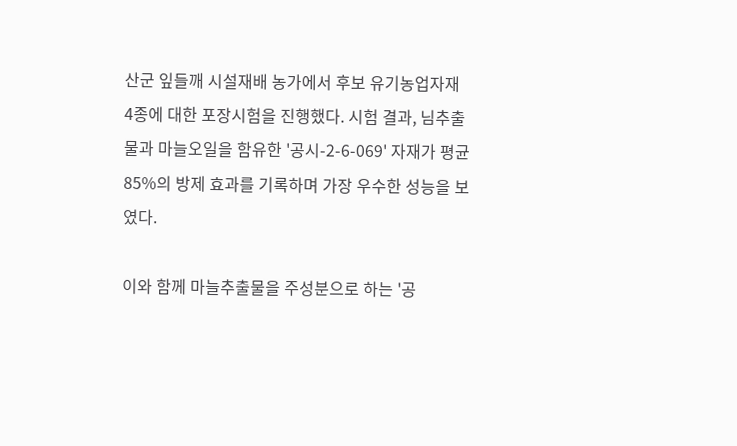산군 잎들깨 시설재배 농가에서 후보 유기농업자재 4종에 대한 포장시험을 진행했다. 시험 결과, 님추출물과 마늘오일을 함유한 '공시-2-6-069' 자재가 평균 85%의 방제 효과를 기록하며 가장 우수한 성능을 보였다.

이와 함께 마늘추출물을 주성분으로 하는 '공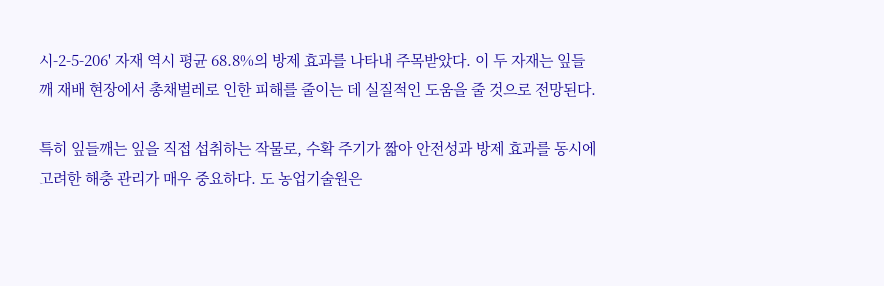시-2-5-206' 자재 역시 평균 68.8%의 방제 효과를 나타내 주목받았다. 이 두 자재는 잎들깨 재배 현장에서 총채벌레로 인한 피해를 줄이는 데 실질적인 도움을 줄 것으로 전망된다.

특히 잎들깨는 잎을 직접 섭취하는 작물로, 수확 주기가 짧아 안전성과 방제 효과를 동시에 고려한 해충 관리가 매우 중요하다. 도 농업기술원은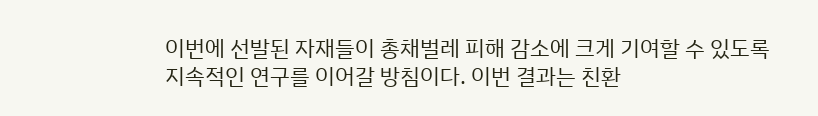이번에 선발된 자재들이 총채벌레 피해 감소에 크게 기여할 수 있도록 지속적인 연구를 이어갈 방침이다. 이번 결과는 친환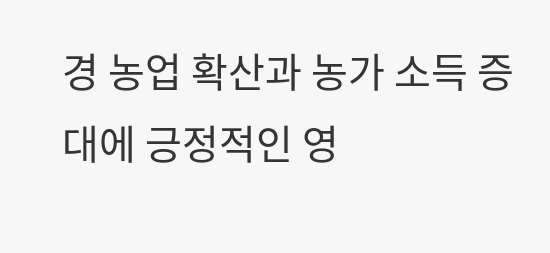경 농업 확산과 농가 소득 증대에 긍정적인 영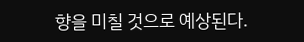향을 미칠 것으로 예상된다.